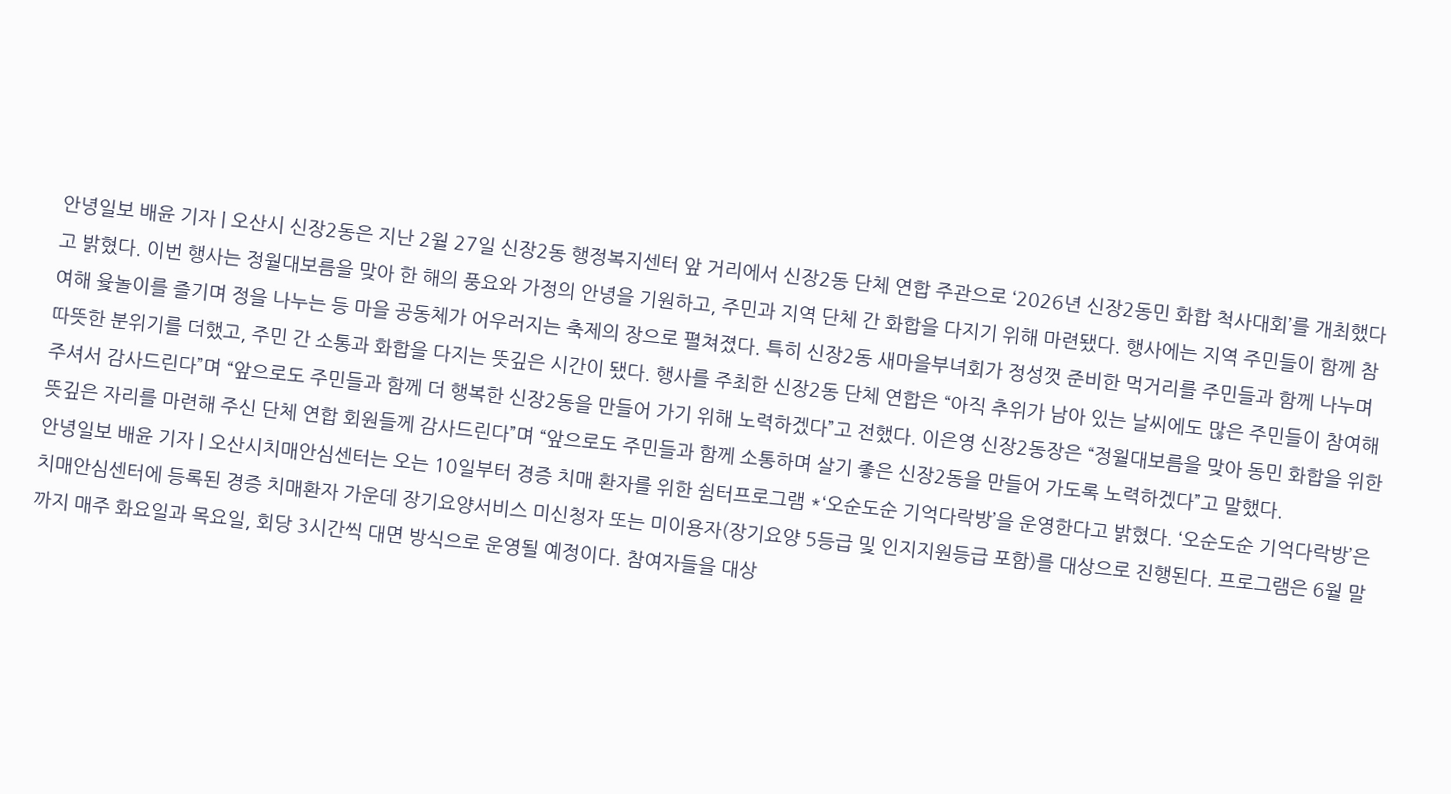안녕일보 배윤 기자 | 오산시 신장2동은 지난 2월 27일 신장2동 행정복지센터 앞 거리에서 신장2동 단체 연합 주관으로 ‘2026년 신장2동민 화합 척사대회’를 개최했다고 밝혔다. 이번 행사는 정월대보름을 맞아 한 해의 풍요와 가정의 안녕을 기원하고, 주민과 지역 단체 간 화합을 다지기 위해 마련됐다. 행사에는 지역 주민들이 함께 참여해 윷놀이를 즐기며 정을 나누는 등 마을 공동체가 어우러지는 축제의 장으로 펼쳐졌다. 특히 신장2동 새마을부녀회가 정성껏 준비한 먹거리를 주민들과 함께 나누며 따뜻한 분위기를 더했고, 주민 간 소통과 화합을 다지는 뜻깊은 시간이 됐다. 행사를 주최한 신장2동 단체 연합은 “아직 추위가 남아 있는 날씨에도 많은 주민들이 참여해 주셔서 감사드린다”며 “앞으로도 주민들과 함께 더 행복한 신장2동을 만들어 가기 위해 노력하겠다”고 전했다. 이은영 신장2동장은 “정월대보름을 맞아 동민 화합을 위한 뜻깊은 자리를 마련해 주신 단체 연합 회원들께 감사드린다”며 “앞으로도 주민들과 함께 소통하며 살기 좋은 신장2동을 만들어 가도록 노력하겠다”고 말했다.
안녕일보 배윤 기자 | 오산시치매안심센터는 오는 10일부터 경증 치매 환자를 위한 쉼터프로그램 *‘오순도순 기억다락방’을 운영한다고 밝혔다. ‘오순도순 기억다락방’은 치매안심센터에 등록된 경증 치매환자 가운데 장기요양서비스 미신청자 또는 미이용자(장기요양 5등급 및 인지지원등급 포함)를 대상으로 진행된다. 프로그램은 6월 말까지 매주 화요일과 목요일, 회당 3시간씩 대면 방식으로 운영될 예정이다. 참여자들을 대상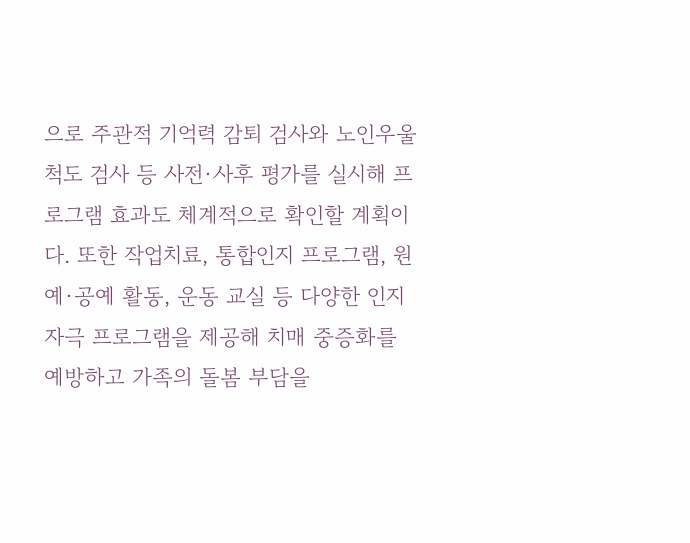으로 주관적 기억력 감퇴 검사와 노인우울척도 검사 등 사전·사후 평가를 실시해 프로그램 효과도 체계적으로 확인할 계획이다. 또한 작업치료, 통합인지 프로그램, 원예·공예 활동, 운동 교실 등 다양한 인지 자극 프로그램을 제공해 치매 중증화를 예방하고 가족의 돌봄 부담을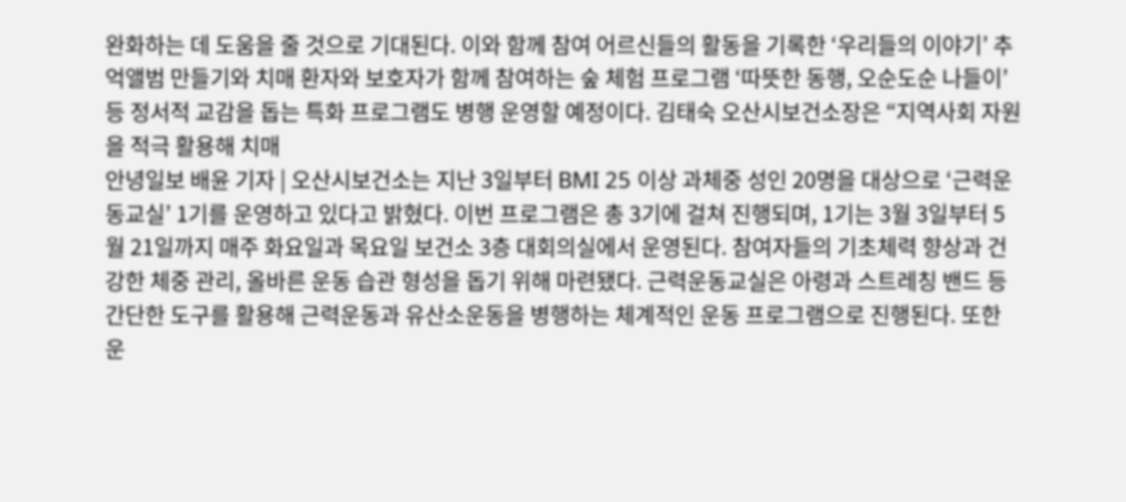완화하는 데 도움을 줄 것으로 기대된다. 이와 함께 참여 어르신들의 활동을 기록한 ‘우리들의 이야기’ 추억앨범 만들기와 치매 환자와 보호자가 함께 참여하는 숲 체험 프로그램 ‘따뜻한 동행, 오순도순 나들이’ 등 정서적 교감을 돕는 특화 프로그램도 병행 운영할 예정이다. 김태숙 오산시보건소장은 “지역사회 자원을 적극 활용해 치매
안녕일보 배윤 기자 | 오산시보건소는 지난 3일부터 BMI 25 이상 과체중 성인 20명을 대상으로 ‘근력운동교실’ 1기를 운영하고 있다고 밝혔다. 이번 프로그램은 총 3기에 걸쳐 진행되며, 1기는 3월 3일부터 5월 21일까지 매주 화요일과 목요일 보건소 3층 대회의실에서 운영된다. 참여자들의 기초체력 향상과 건강한 체중 관리, 올바른 운동 습관 형성을 돕기 위해 마련됐다. 근력운동교실은 아령과 스트레칭 밴드 등 간단한 도구를 활용해 근력운동과 유산소운동을 병행하는 체계적인 운동 프로그램으로 진행된다. 또한 운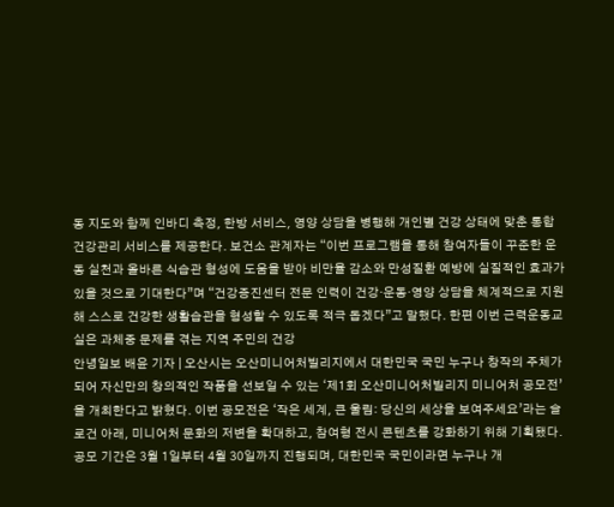동 지도와 함께 인바디 측정, 한방 서비스, 영양 상담을 병행해 개인별 건강 상태에 맞춘 통합 건강관리 서비스를 제공한다. 보건소 관계자는 “이번 프로그램을 통해 참여자들이 꾸준한 운동 실천과 올바른 식습관 형성에 도움을 받아 비만율 감소와 만성질환 예방에 실질적인 효과가 있을 것으로 기대한다”며 “건강증진센터 전문 인력이 건강·운동·영양 상담을 체계적으로 지원해 스스로 건강한 생활습관을 형성할 수 있도록 적극 돕겠다”고 말했다. 한편 이번 근력운동교실은 과체중 문제를 겪는 지역 주민의 건강
안녕일보 배윤 기자 | 오산시는 오산미니어처빌리지에서 대한민국 국민 누구나 창작의 주체가 되어 자신만의 창의적인 작품을 선보일 수 있는 ‘제1회 오산미니어처빌리지 미니어처 공모전’을 개최한다고 밝혔다. 이번 공모전은 ‘작은 세계, 큰 울림: 당신의 세상을 보여주세요’라는 슬로건 아래, 미니어처 문화의 저변을 확대하고, 참여형 전시 콘텐츠를 강화하기 위해 기획됐다. 공모 기간은 3월 1일부터 4월 30일까지 진행되며, 대한민국 국민이라면 누구나 개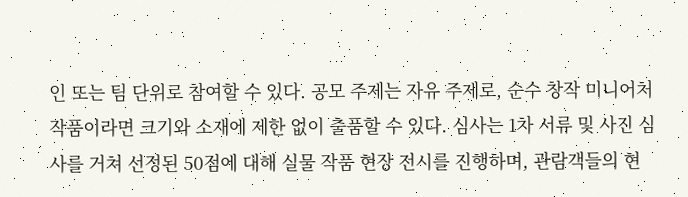인 또는 팀 단위로 참여할 수 있다. 공모 주제는 자유 주제로, 순수 창작 미니어처 작품이라면 크기와 소재에 제한 없이 출품할 수 있다. 심사는 1차 서류 및 사진 심사를 거쳐 선정된 50점에 대해 실물 작품 현장 전시를 진행하며, 관람객들의 현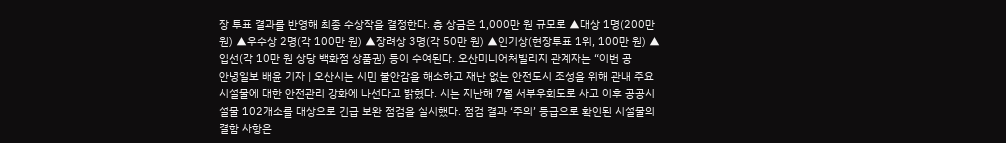장 투표 결과를 반영해 최종 수상작을 결정한다. 총 상금은 1,000만 원 규모로 ▲대상 1명(200만 원) ▲우수상 2명(각 100만 원) ▲장려상 3명(각 50만 원) ▲인기상(현장투표 1위, 100만 원) ▲입선(각 10만 원 상당 백화점 상품권) 등이 수여된다. 오산미니어처빌리지 관계자는 “이번 공
안녕일보 배윤 기자 | 오산시는 시민 불안감을 해소하고 재난 없는 안전도시 조성을 위해 관내 주요 시설물에 대한 안전관리 강화에 나선다고 밝혔다. 시는 지난해 7월 서부우회도로 사고 이후 공공시설물 102개소를 대상으로 긴급 보완 점검을 실시했다. 점검 결과 ‘주의’ 등급으로 확인된 시설물의 결함 사항은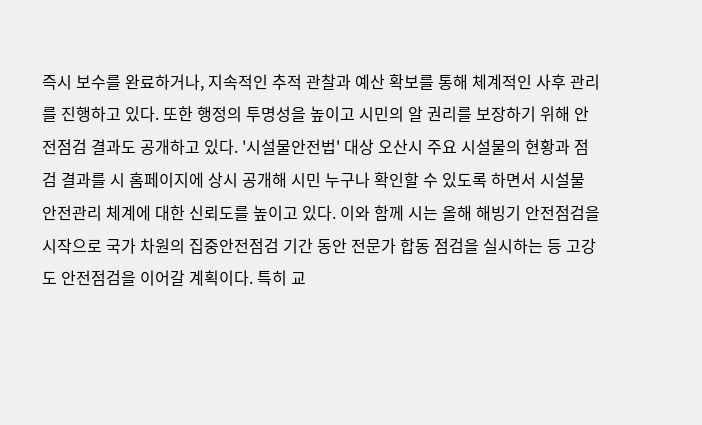즉시 보수를 완료하거나, 지속적인 추적 관찰과 예산 확보를 통해 체계적인 사후 관리를 진행하고 있다. 또한 행정의 투명성을 높이고 시민의 알 권리를 보장하기 위해 안전점검 결과도 공개하고 있다. '시설물안전법' 대상 오산시 주요 시설물의 현황과 점검 결과를 시 홈페이지에 상시 공개해 시민 누구나 확인할 수 있도록 하면서 시설물 안전관리 체계에 대한 신뢰도를 높이고 있다. 이와 함께 시는 올해 해빙기 안전점검을 시작으로 국가 차원의 집중안전점검 기간 동안 전문가 합동 점검을 실시하는 등 고강도 안전점검을 이어갈 계획이다. 특히 교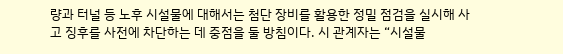량과 터널 등 노후 시설물에 대해서는 첨단 장비를 활용한 정밀 점검을 실시해 사고 징후를 사전에 차단하는 데 중점을 둘 방침이다. 시 관계자는 “시설물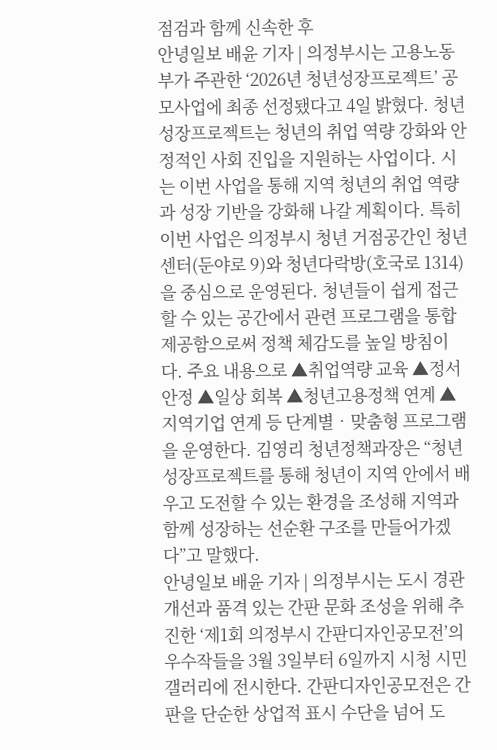점검과 함께 신속한 후
안녕일보 배윤 기자 | 의정부시는 고용노동부가 주관한 ‘2026년 청년성장프로젝트’ 공모사업에 최종 선정됐다고 4일 밝혔다. 청년성장프로젝트는 청년의 취업 역량 강화와 안정적인 사회 진입을 지원하는 사업이다. 시는 이번 사업을 통해 지역 청년의 취업 역량과 성장 기반을 강화해 나갈 계획이다. 특히 이번 사업은 의정부시 청년 거점공간인 청년센터(둔야로 9)와 청년다락방(호국로 1314)을 중심으로 운영된다. 청년들이 쉽게 접근할 수 있는 공간에서 관련 프로그램을 통합 제공함으로써 정책 체감도를 높일 방침이다. 주요 내용으로 ▲취업역량 교육 ▲정서 안정 ▲일상 회복 ▲청년고용정책 연계 ▲지역기업 연계 등 단계별‧맞춤형 프로그램을 운영한다. 김영리 청년정책과장은 “청년성장프로젝트를 통해 청년이 지역 안에서 배우고 도전할 수 있는 환경을 조성해 지역과 함께 성장하는 선순환 구조를 만들어가겠다”고 말했다.
안녕일보 배윤 기자 | 의정부시는 도시 경관 개선과 품격 있는 간판 문화 조성을 위해 추진한 ‘제1회 의정부시 간판디자인공모전’의 우수작들을 3월 3일부터 6일까지 시청 시민갤러리에 전시한다. 간판디자인공모전은 간판을 단순한 상업적 표시 수단을 넘어 도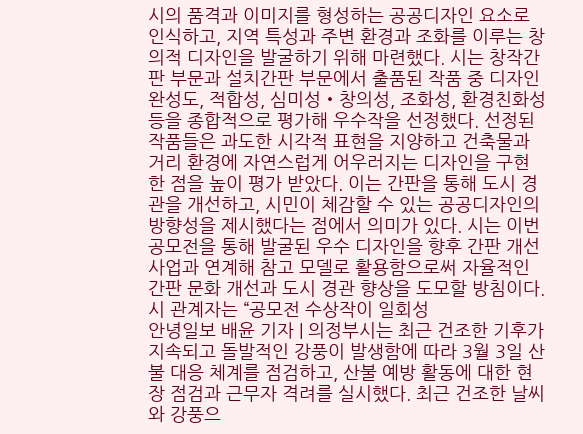시의 품격과 이미지를 형성하는 공공디자인 요소로 인식하고, 지역 특성과 주변 환경과 조화를 이루는 창의적 디자인을 발굴하기 위해 마련했다. 시는 창작간판 부문과 설치간판 부문에서 출품된 작품 중 디자인 완성도, 적합성, 심미성‧창의성, 조화성, 환경친화성 등을 종합적으로 평가해 우수작을 선정했다. 선정된 작품들은 과도한 시각적 표현을 지양하고 건축물과 거리 환경에 자연스럽게 어우러지는 디자인을 구현한 점을 높이 평가 받았다. 이는 간판을 통해 도시 경관을 개선하고, 시민이 체감할 수 있는 공공디자인의 방향성을 제시했다는 점에서 의미가 있다. 시는 이번 공모전을 통해 발굴된 우수 디자인을 향후 간판 개선사업과 연계해 참고 모델로 활용함으로써 자율적인 간판 문화 개선과 도시 경관 향상을 도모할 방침이다. 시 관계자는 “공모전 수상작이 일회성
안녕일보 배윤 기자 | 의정부시는 최근 건조한 기후가 지속되고 돌발적인 강풍이 발생함에 따라 3월 3일 산불 대응 체계를 점검하고, 산불 예방 활동에 대한 현장 점검과 근무자 격려를 실시했다. 최근 건조한 날씨와 강풍으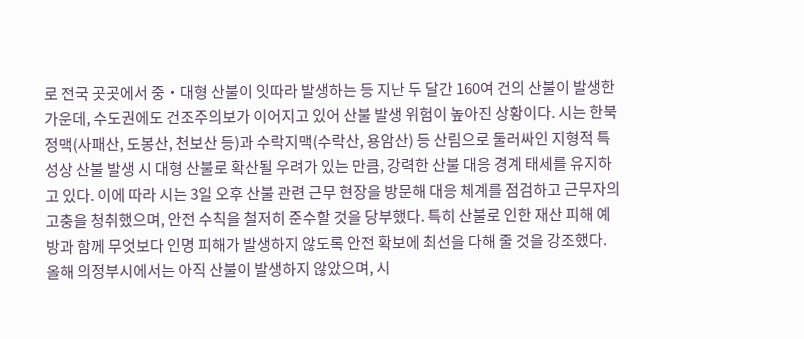로 전국 곳곳에서 중‧대형 산불이 잇따라 발생하는 등 지난 두 달간 160여 건의 산불이 발생한 가운데, 수도권에도 건조주의보가 이어지고 있어 산불 발생 위험이 높아진 상황이다. 시는 한북정맥(사패산, 도봉산, 천보산 등)과 수락지맥(수락산, 용암산) 등 산림으로 둘러싸인 지형적 특성상 산불 발생 시 대형 산불로 확산될 우려가 있는 만큼, 강력한 산불 대응 경계 태세를 유지하고 있다. 이에 따라 시는 3일 오후 산불 관련 근무 현장을 방문해 대응 체계를 점검하고 근무자의 고충을 청취했으며, 안전 수칙을 철저히 준수할 것을 당부했다. 특히 산불로 인한 재산 피해 예방과 함께 무엇보다 인명 피해가 발생하지 않도록 안전 확보에 최선을 다해 줄 것을 강조했다. 올해 의정부시에서는 아직 산불이 발생하지 않았으며, 시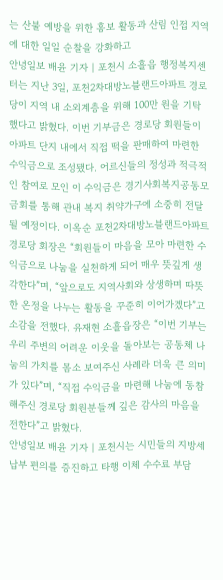는 산불 예방을 위한 홍보 활동과 산림 인접 지역에 대한 일일 순찰을 강화하고
안녕일보 배윤 기자 | 포천시 소흘읍 행정복지센터는 지난 3일, 포천2차대방노블랜드아파트 경로당이 지역 내 소외계층을 위해 100만 원을 기탁했다고 밝혔다. 이번 기부금은 경로당 회원들이 아파트 단지 내에서 직접 떡을 판매하여 마련한 수익금으로 조성됐다. 어르신들의 정성과 적극적인 참여로 모인 이 수익금은 경기사회복지공동모금회를 통해 관내 복지 취약가구에 소중히 전달될 예정이다. 이옥순 포천2차대방노블랜드아파트 경로당 회장은 “회원들이 마음을 모아 마련한 수익금으로 나눔을 실천하게 되어 매우 뜻깊게 생각한다”며, “앞으로도 지역사회와 상생하며 따뜻한 온정을 나누는 활동을 꾸준히 이어가겠다”고 소감을 전했다. 유재현 소흘읍장은 “이번 기부는 우리 주변의 어려운 이웃을 돌아보는 공동체 나눔의 가치를 몸소 보여주신 사례라 더욱 큰 의미가 있다”며, “직접 수익금을 마련해 나눔에 동참해주신 경로당 회원분들께 깊은 감사의 마음을 전한다”고 밝혔다.
안녕일보 배윤 기자 | 포천시는 시민들의 지방세 납부 편의를 증진하고 타행 이체 수수료 부담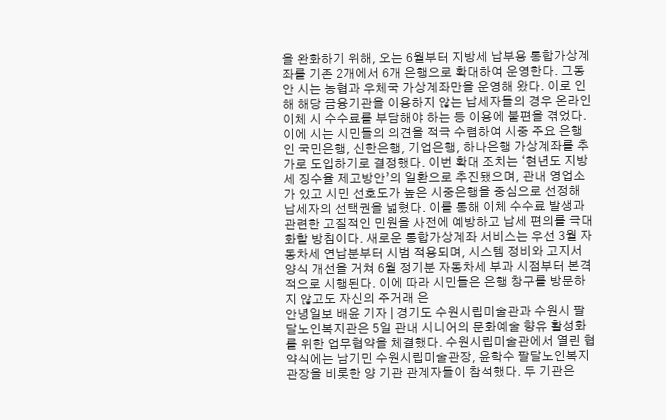을 완화하기 위해, 오는 6월부터 지방세 납부용 통합가상계좌를 기존 2개에서 6개 은행으로 확대하여 운영한다. 그동안 시는 농협과 우체국 가상계좌만을 운영해 왔다. 이로 인해 해당 금융기관을 이용하지 않는 납세자들의 경우 온라인 이체 시 수수료를 부담해야 하는 등 이용에 불편을 겪었다. 이에 시는 시민들의 의견을 적극 수렴하여 시중 주요 은행인 국민은행, 신한은행, 기업은행, 하나은행 가상계좌를 추가로 도입하기로 결정했다. 이번 확대 조치는 ‘현년도 지방세 징수율 제고방안’의 일환으로 추진됐으며, 관내 영업소가 있고 시민 선호도가 높은 시중은행을 중심으로 선정해 납세자의 선택권을 넓혔다. 이를 통해 이체 수수료 발생과 관련한 고질적인 민원을 사전에 예방하고 납세 편의를 극대화할 방침이다. 새로운 통합가상계좌 서비스는 우선 3월 자동차세 연납분부터 시범 적용되며, 시스템 정비와 고지서 양식 개선을 거쳐 6월 정기분 자동차세 부과 시점부터 본격적으로 시행된다. 이에 따라 시민들은 은행 창구를 방문하지 않고도 자신의 주거래 은
안녕일보 배윤 기자 | 경기도 수원시립미술관과 수원시 팔달노인복지관은 5일 관내 시니어의 문화예술 향유 활성화를 위한 업무협약을 체결했다. 수원시립미술관에서 열린 협약식에는 남기민 수원시립미술관장, 윤학수 팔달노인복지관장을 비롯한 양 기관 관계자들이 참석했다. 두 기관은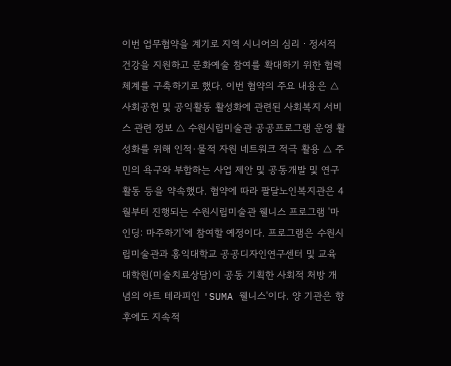이번 업무협약을 계기로 지역 시니어의 심리ㆍ정서적 건강을 지원하고 문화예술 참여를 확대하기 위한 협력 체계를 구축하기로 했다. 이번 협약의 주요 내용은 △ 사회공헌 및 공익활동 활성화에 관련된 사회복지 서비스 관련 정보 △ 수원시립미술관 공공프로그램 운영 활성화를 위해 인적·물적 자원 네트워크 적극 활용 △ 주민의 욕구와 부합하는 사업 제안 및 공동개발 및 연구 활동 등을 약속했다. 협약에 따라 팔달노인복지관은 4월부터 진행되는 수원시립미술관 웰니스 프로그램 '마인딩: 마주하기'에 참여할 예정이다. 프로그램은 수원시립미술관과 홍익대학교 공공디자인연구센터 및 교육대학원(미술치료상담)이 공동 기획한 사회적 처방 개념의 아트 테라피인 'SUMA 웰니스'이다. 양 기관은 향후에도 지속적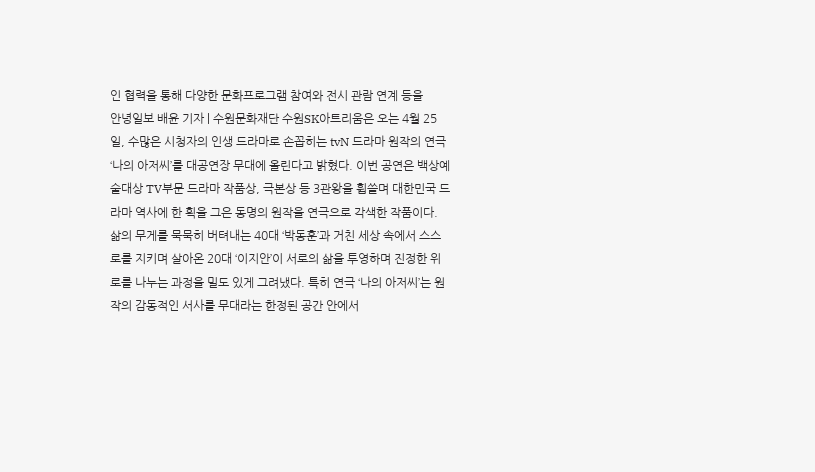인 협력을 통해 다양한 문화프로그램 참여와 전시 관람 연계 등을
안녕일보 배윤 기자 | 수원문화재단 수원SK아트리움은 오는 4월 25일, 수많은 시청자의 인생 드라마로 손꼽히는 tvN 드라마 원작의 연극 ‘나의 아저씨’를 대공연장 무대에 올린다고 밝혔다. 이번 공연은 백상예술대상 TV부문 드라마 작품상, 극본상 등 3관왕을 휩쓸며 대한민국 드라마 역사에 한 획을 그은 동명의 원작을 연극으로 각색한 작품이다. 삶의 무게를 묵묵히 버텨내는 40대 ‘박동훈’과 거친 세상 속에서 스스로를 지키며 살아온 20대 ‘이지안’이 서로의 삶을 투영하며 진정한 위로를 나누는 과정을 밀도 있게 그려냈다. 특히 연극 ‘나의 아저씨’는 원작의 감동적인 서사를 무대라는 한정된 공간 안에서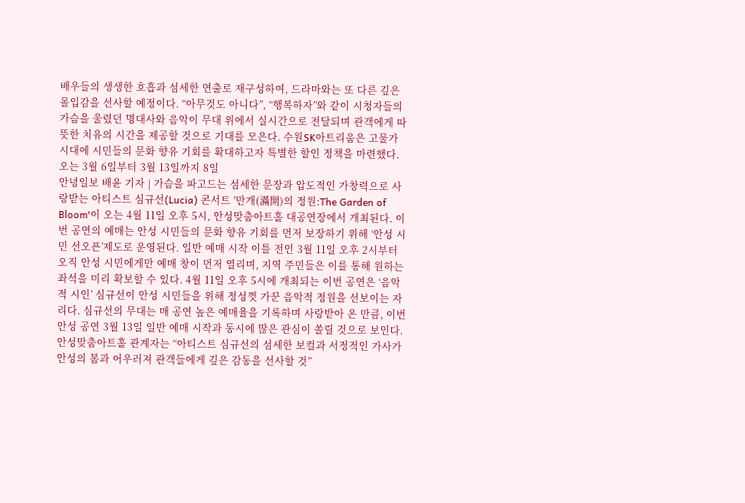배우들의 생생한 호흡과 섬세한 연출로 재구성하여, 드라마와는 또 다른 깊은 몰입감을 선사할 예정이다. “아무것도 아니다”, “행복하자”와 같이 시청자들의 가슴을 울렸던 명대사와 음악이 무대 위에서 실시간으로 전달되며 관객에게 따뜻한 치유의 시간을 제공할 것으로 기대를 모은다. 수원SK아트리움은 고물가 시대에 시민들의 문화 향유 기회를 확대하고자 특별한 할인 정책을 마련했다. 오는 3월 6일부터 3월 13일까지 8일
안녕일보 배윤 기자 | 가슴을 파고드는 섬세한 문장과 압도적인 가창력으로 사랑받는 아티스트 심규선(Lucia) 콘서트 '만개(滿開)의 정원:The Garden of Bloom'이 오는 4월 11일 오후 5시, 안성맞춤아트홀 대공연장에서 개최된다. 이번 공연의 예매는 안성 시민들의 문화 향유 기회를 먼저 보장하기 위해 ‘안성 시민 선오픈’제도로 운영된다. 일반 예매 시작 이틀 전인 3월 11일 오후 2시부터 오직 안성 시민에게만 예매 창이 먼저 열리며, 지역 주민들은 이를 통해 원하는 좌석을 미리 확보할 수 있다. 4월 11일 오후 5시에 개최되는 이번 공연은 ‘음악적 시인’ 심규선이 안성 시민들을 위해 정성껏 가꾼 음악적 정원을 선보이는 자리다. 심규선의 무대는 매 공연 높은 예매율을 기록하며 사랑받아 온 만큼, 이번 안성 공연 3월 13일 일반 예매 시작과 동시에 많은 관심이 쏠릴 것으로 보인다. 안성맞춤아트홀 관계자는 “아티스트 심규선의 섬세한 보컬과 서정적인 가사가 안성의 봄과 어우러져 관객들에게 깊은 감동을 선사할 것”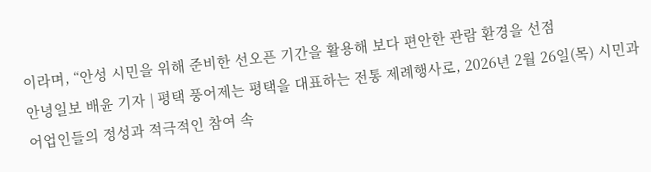이라며, “안성 시민을 위해 준비한 선오픈 기간을 활용해 보다 편안한 관람 환경을 선점
안녕일보 배윤 기자 | 평택 풍어제는 평택을 대표하는 전통 제례행사로, 2026년 2월 26일(목) 시민과 어업인들의 정성과 적극적인 참여 속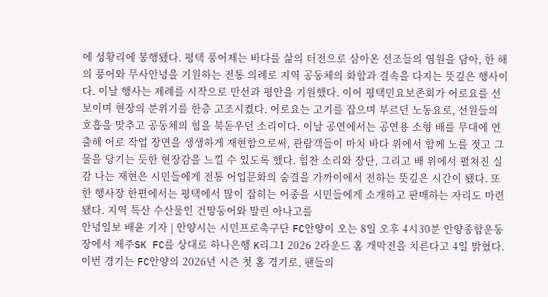에 성황리에 봉행됐다. 평택 풍어제는 바다를 삶의 터전으로 삼아온 선조들의 염원을 담아, 한 해의 풍어와 무사안녕을 기원하는 전통 의례로 지역 공동체의 화합과 결속을 다지는 뜻깊은 행사이다. 이날 행사는 제례를 시작으로 만선과 평안을 기원했다. 이어 평택민요보존회가 어로요를 선보이며 현장의 분위기를 한층 고조시켰다. 어로요는 고기를 잡으며 부르던 노동요로, 선원들의 호흡을 맞추고 공동체의 힘을 북돋우던 소리이다. 이날 공연에서는 공연용 소형 배를 무대에 연출해 어로 작업 장면을 생생하게 재현함으로써, 관람객들이 마치 바다 위에서 함께 노를 젓고 그물을 당기는 듯한 현장감을 느낄 수 있도록 했다. 힘찬 소리와 장단, 그리고 배 위에서 펼쳐진 실감 나는 재현은 시민들에게 전통 어업문화의 숨결을 가까이에서 전하는 뜻깊은 시간이 됐다. 또한 행사장 한편에서는 평택에서 많이 잡히는 어종을 시민들에게 소개하고 판매하는 자리도 마련됐다. 지역 특산 수산물인 건망둥어와 말린 아나고를
안녕일보 배윤 기자 | 안양시는 시민프로축구단 FC안양이 오는 8일 오후 4시30분 안양종합운동장에서 제주SK FC를 상대로 하나은행 K리그1 2026 2라운드 홈 개막전을 치른다고 4일 밝혔다. 이번 경기는 FC안양의 2026년 시즌 첫 홈 경기로, 팬들의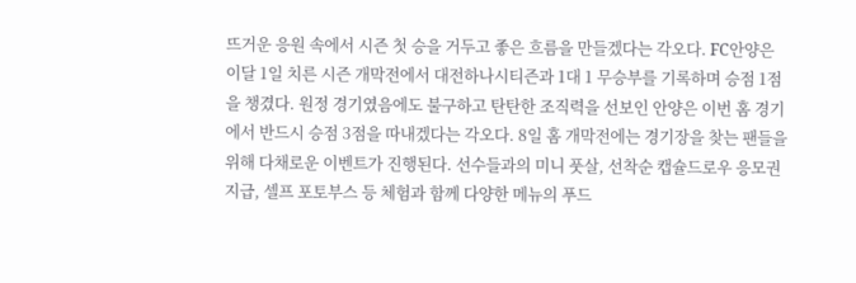뜨거운 응원 속에서 시즌 첫 승을 거두고 좋은 흐름을 만들겠다는 각오다. FC안양은 이달 1일 치른 시즌 개막전에서 대전하나시티즌과 1대 1 무승부를 기록하며 승점 1점을 챙겼다. 원정 경기였음에도 불구하고 탄탄한 조직력을 선보인 안양은 이번 홈 경기에서 반드시 승점 3점을 따내겠다는 각오다. 8일 홈 개막전에는 경기장을 찾는 팬들을 위해 다채로운 이벤트가 진행된다. 선수들과의 미니 풋살, 선착순 캡슐드로우 응모권 지급, 셀프 포토부스 등 체험과 함께 다양한 메뉴의 푸드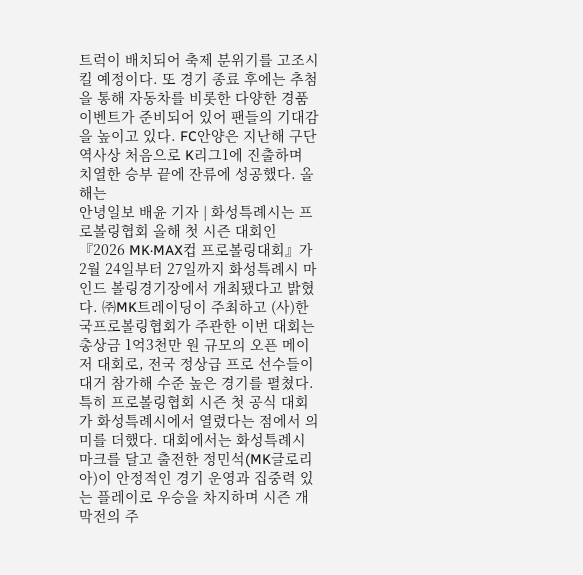트럭이 배치되어 축제 분위기를 고조시킬 예정이다. 또 경기 종료 후에는 추첨을 통해 자동차를 비롯한 다양한 경품 이벤트가 준비되어 있어 팬들의 기대감을 높이고 있다. FC안양은 지난해 구단 역사상 처음으로 K리그1에 진출하며 치열한 승부 끝에 잔류에 성공했다. 올해는
안녕일보 배윤 기자 | 화성특례시는 프로볼링협회 올해 첫 시즌 대회인 『2026 MK·MAX컵 프로볼링대회』가 2월 24일부터 27일까지 화성특례시 마인드 볼링경기장에서 개최됐다고 밝혔다. ㈜MK트레이딩이 주최하고 (사)한국프로볼링협회가 주관한 이번 대회는 총상금 1억3천만 원 규모의 오픈 메이저 대회로, 전국 정상급 프로 선수들이 대거 참가해 수준 높은 경기를 펼쳤다. 특히 프로볼링협회 시즌 첫 공식 대회가 화성특례시에서 열렸다는 점에서 의미를 더했다. 대회에서는 화성특례시 마크를 달고 출전한 정민석(MK글로리아)이 안정적인 경기 운영과 집중력 있는 플레이로 우승을 차지하며 시즌 개막전의 주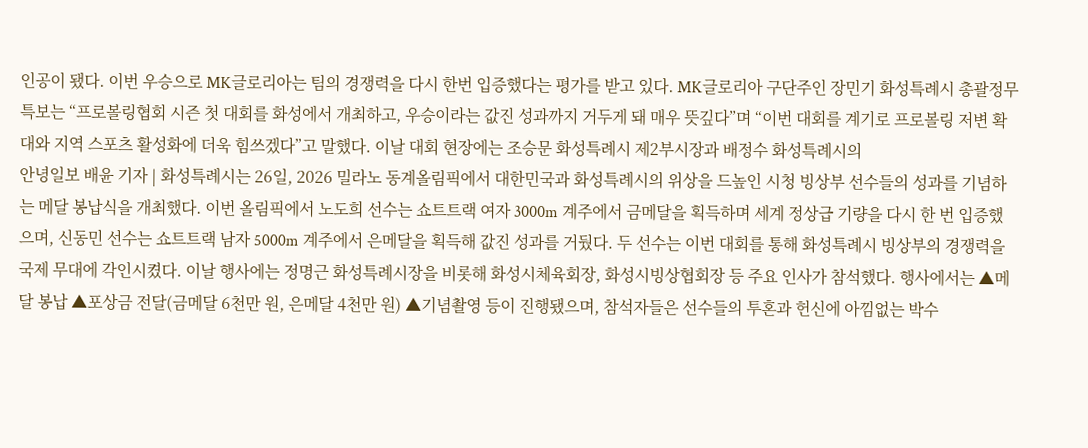인공이 됐다. 이번 우승으로 MK글로리아는 팀의 경쟁력을 다시 한번 입증했다는 평가를 받고 있다. MK글로리아 구단주인 장민기 화성특례시 총괄정무특보는 “프로볼링협회 시즌 첫 대회를 화성에서 개최하고, 우승이라는 값진 성과까지 거두게 돼 매우 뜻깊다”며 “이번 대회를 계기로 프로볼링 저변 확대와 지역 스포츠 활성화에 더욱 힘쓰겠다”고 말했다. 이날 대회 현장에는 조승문 화성특례시 제2부시장과 배정수 화성특례시의
안녕일보 배윤 기자 | 화성특례시는 26일, 2026 밀라노 동계올림픽에서 대한민국과 화성특례시의 위상을 드높인 시청 빙상부 선수들의 성과를 기념하는 메달 봉납식을 개최했다. 이번 올림픽에서 노도희 선수는 쇼트트랙 여자 3000m 계주에서 금메달을 획득하며 세계 정상급 기량을 다시 한 번 입증했으며, 신동민 선수는 쇼트트랙 남자 5000m 계주에서 은메달을 획득해 값진 성과를 거뒀다. 두 선수는 이번 대회를 통해 화성특례시 빙상부의 경쟁력을 국제 무대에 각인시켰다. 이날 행사에는 정명근 화성특례시장을 비롯해 화성시체육회장, 화성시빙상협회장 등 주요 인사가 참석했다. 행사에서는 ▲메달 봉납 ▲포상금 전달(금메달 6천만 원, 은메달 4천만 원) ▲기념촬영 등이 진행됐으며, 참석자들은 선수들의 투혼과 헌신에 아낌없는 박수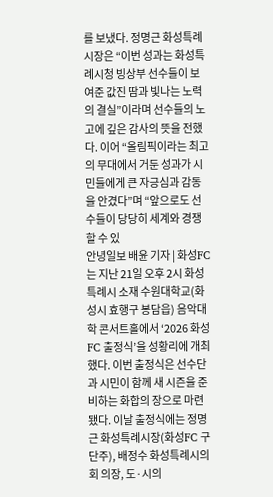를 보냈다. 정명근 화성특례시장은 “이번 성과는 화성특례시청 빙상부 선수들이 보여준 값진 땀과 빛나는 노력의 결실”이라며 선수들의 노고에 깊은 감사의 뜻을 전했다. 이어 “올림픽이라는 최고의 무대에서 거둔 성과가 시민들에게 큰 자긍심과 감동을 안겼다”며 “앞으로도 선수들이 당당히 세계와 경쟁할 수 있
안녕일보 배윤 기자 | 화성FC는 지난 21일 오후 2시 화성특례시 소재 수원대학교(화성시 효행구 봉담읍) 음악대학 콘서트홀에서 ‘2026 화성FC 출정식’을 성황리에 개최했다. 이번 출정식은 선수단과 시민이 함께 새 시즌을 준비하는 화합의 장으로 마련됐다. 이날 출정식에는 정명근 화성특례시장(화성FC 구단주), 배정수 화성특례시의회 의장, 도·시의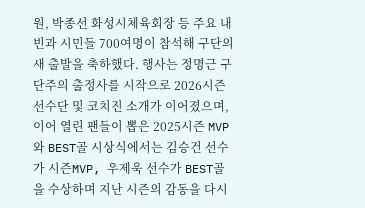원, 박종선 화성시체육회장 등 주요 내빈과 시민들 700여명이 참석해 구단의 새 출발을 축하했다. 행사는 정명근 구단주의 출정사를 시작으로 2026시즌 선수단 및 코치진 소개가 이어졌으며, 이어 열린 팬들이 뽑은 2025시즌 MVP와 BEST골 시상식에서는 김승건 선수가 시즌MVP, 우제욱 선수가 BEST골을 수상하며 지난 시즌의 감동을 다시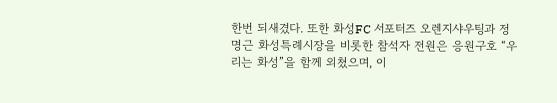한번 되새겼다. 또한 화성FC 서포터즈 오렌지샤우팅과 정명근 화성특례시장을 비롯한 참석자 전원은 응원구호 “우리는 화성”을 함께 외쳤으며, 이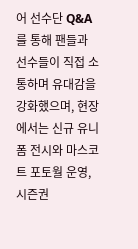어 선수단 Q&A를 통해 팬들과 선수들이 직접 소통하며 유대감을 강화했으며, 현장에서는 신규 유니폼 전시와 마스코트 포토월 운영, 시즌권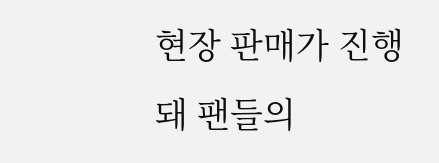현장 판매가 진행돼 팬들의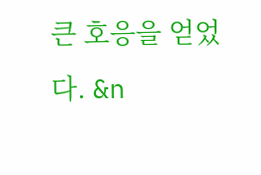큰 호응을 얻었다. &n